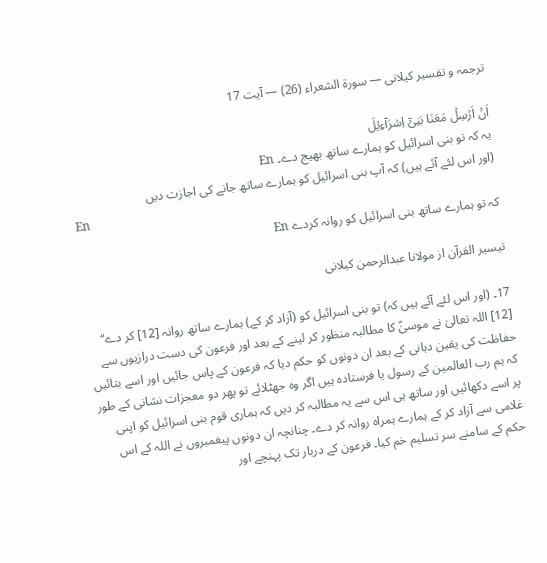ترجمہ و تفسیر کیلانی — سورۃ الشعراء (26) — آیت 17

اَنۡ اَرۡسِلۡ مَعَنَا بَنِیۡۤ اِسۡرَآءِیۡلَ
یہ کہ تو بنی اسرائیل کو ہمارے ساتھ بھیج دے۔ En
(اور اس لئے آئے ہیں) کہ آپ بنی اسرائیل کو ہمارے ساتھ جانے کی اجازت دیں
En
کہ تو ہمارے ساتھ بنی اسرائیل کو روانہ کردے En

تيسير القرآن از مولانا عبدالرحمن کیلانی

17۔ (اور اس لئے آئے ہیں کہ) تو بنی اسرائیل کو (آزاد کر کے) ہمارے ساتھ روانہ [12] کر دے“
[12] اللہ تعالیٰ نے موسیٰؑ کا مطالبہ منظور کر لینے کے بعد اور فرعون کی دست درازیوں سے حفاظت کی یقین دہانی کے بعد ان دونوں کو حکم دیا کہ فرعون کے پاس جائیں اور اسے بتائیں کہ ہم رب العالمین کے رسول یا فرستادہ ہیں اگر وہ جھٹلائے تو پھر دو معجزات نشانی کے طور پر اسے دکھائیں اور ساتھ ہی اس سے یہ مطالبہ کر دیں کہ ہماری قوم بنی اسرائیل کو اپنی غلامی سے آزاد کر کے ہمارے ہمراہ روانہ کر دے۔ چنانچہ ان دونوں پیغمبروں نے اللہ کے اس حکم کے سامنے سر تسلیم خم کیا۔ فرعون کے دربار تک پہنچے اور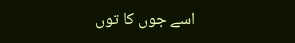اسے جوں کا توں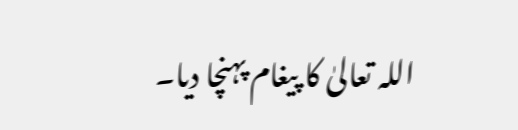اللہ تعالیٰ کا پیغام پہنچا دیا۔